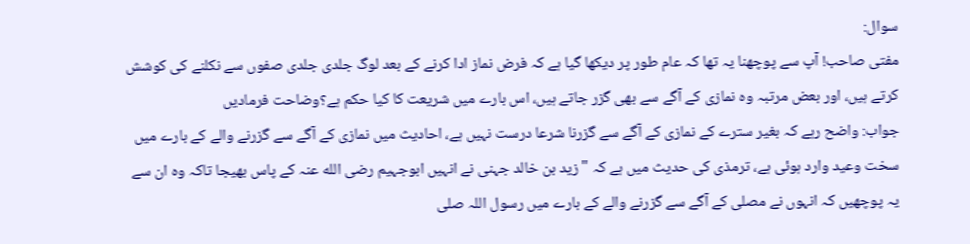سوال:
مفتی صاحب! آپ سے پوچھنا یہ تھا کہ عام طور پر دیکھا گیا ہے کہ فرض نماز ادا کرنے کے بعد لوگ جلدی جلدی صفوں سے نکلنے کی کوشش کرتے ہیں، اور بعض مرتبہ وہ نمازی کے آگے سے بھی گزر جاتے ہیں، اس بارے میں شریعت کا کیا حکم ہے؟وضاحت فرمادیں
جواب: واضح رہے کہ بغیر سترے کے نمازی کے آگے سے گزرنا شرعا درست نہیں ہے، احادیث میں نمازی کے آگے سے گزرنے والے کے بارے میں سخت وعید وارد ہوئی ہے، ترمذی کی حدیث میں ہے کہ "زید بن خالد جہنی نے انہیں ابوجہیم رضی الله عنہ کے پاس بھیجا تاکہ وہ ان سے یہ پوچھیں کہ انہوں نے مصلی کے آگے سے گزرنے والے کے بارے میں رسول اللہ صلی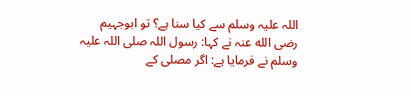اللہ علیہ وسلم سے کیا سنا ہے؟ تو ابوجہیم رضی الله عنہ نے کہا: رسول اللہ صلی اللہ علیہ وسلم نے فرمایا ہے: اگر مصلی کے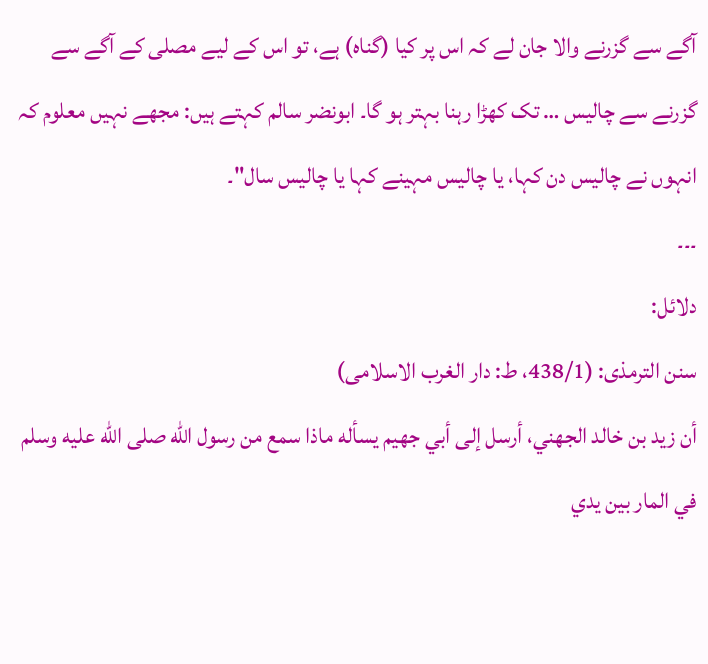آگے سے گزرنے والا جان لے کہ اس پر کیا (گناہ) ہے، تو اس کے لیے مصلی کے آگے سے گزرنے سے چالیس … تک کھڑا رہنا بہتر ہو گا۔ ابونضر سالم کہتے ہیں: مجھے نہیں معلوم کہ انہوں نے چالیس دن کہا، یا چالیس مہینے کہا یا چالیس سال"۔
۔۔۔
دلائل:
سنن الترمذی: (438/1، ط: دار الغرب الاسلامی)
أن زيد بن خالد الجهني، أرسل إلى أبي جهيم يسأله ماذا سمع من رسول الله صلى الله عليه وسلم في المار بين يدي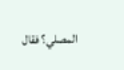المصلي؟ فقال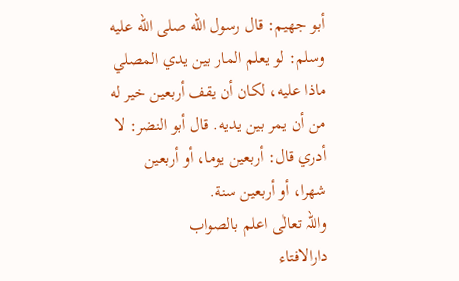أبو جهيم: قال رسول الله صلى الله عليه وسلم: لو يعلم المار بين يدي المصلي ماذا عليه، لكان أن يقف أربعين خير له من أن يمر بين يديه. قال أبو النضر: لا أدري قال: أربعين يوما، أو أربعين شهرا، أو أربعين سنة.
واللہ تعالٰی اعلم بالصواب
دارالافتاء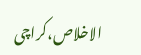الاخلاص،کراچی